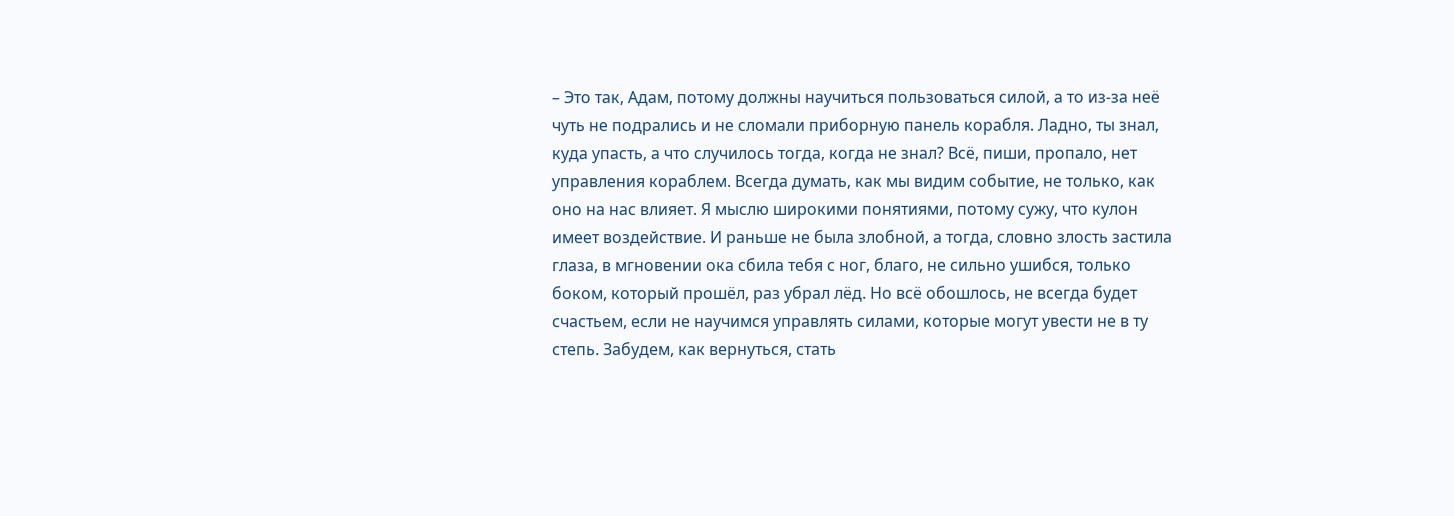– Это так, Адам, потому должны научиться пользоваться силой, а то из-за неё чуть не подрались и не сломали приборную панель корабля. Ладно, ты знал, куда упасть, а что случилось тогда, когда не знал? Всё, пиши, пропало, нет управления кораблем. Всегда думать, как мы видим событие, не только, как оно на нас влияет. Я мыслю широкими понятиями, потому сужу, что кулон имеет воздействие. И раньше не была злобной, а тогда, словно злость застила глаза, в мгновении ока сбила тебя с ног, благо, не сильно ушибся, только боком, который прошёл, раз убрал лёд. Но всё обошлось, не всегда будет счастьем, если не научимся управлять силами, которые могут увести не в ту степь. Забудем, как вернуться, стать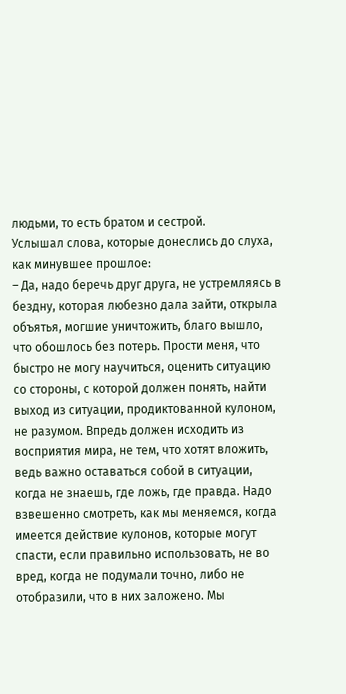людьми, то есть братом и сестрой.
Услышал слова, которые донеслись до слуха, как минувшее прошлое:
– Да, надо беречь друг друга, не устремляясь в бездну, которая любезно дала зайти, открыла объятья, могшие уничтожить, благо вышло, что обошлось без потерь. Прости меня, что быстро не могу научиться, оценить ситуацию со стороны, с которой должен понять, найти выход из ситуации, продиктованной кулоном, не разумом. Впредь должен исходить из восприятия мира, не тем, что хотят вложить, ведь важно оставаться собой в ситуации, когда не знаешь, где ложь, где правда. Надо взвешенно смотреть, как мы меняемся, когда имеется действие кулонов, которые могут спасти, если правильно использовать, не во вред, когда не подумали точно, либо не отобразили, что в них заложено. Мы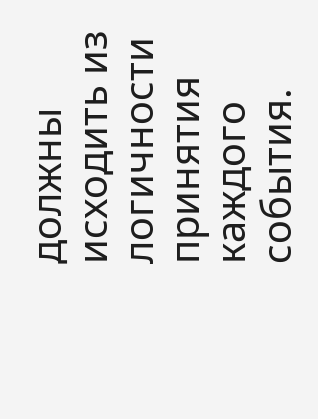должны исходить из логичности принятия каждого события.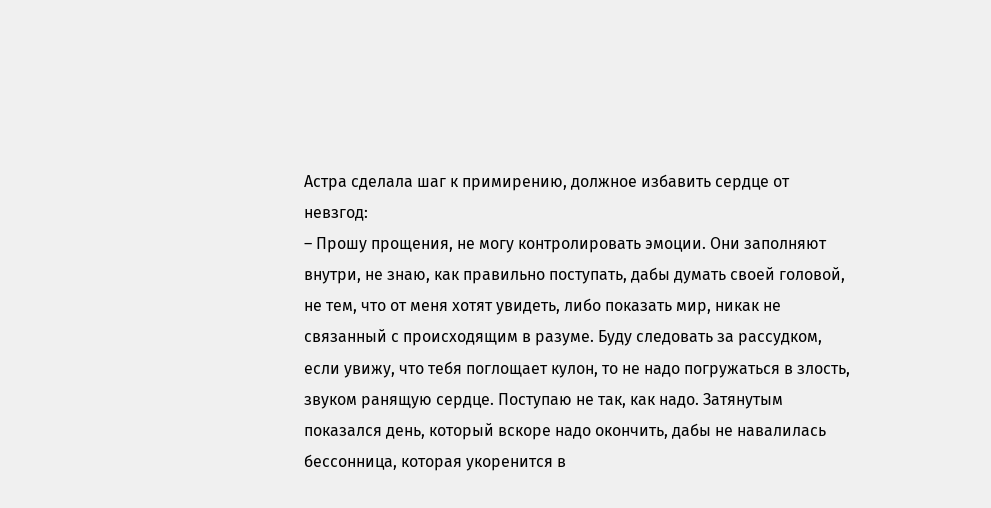Астра сделала шаг к примирению, должное избавить сердце от невзгод:
– Прошу прощения, не могу контролировать эмоции. Они заполняют внутри, не знаю, как правильно поступать, дабы думать своей головой, не тем, что от меня хотят увидеть, либо показать мир, никак не связанный с происходящим в разуме. Буду следовать за рассудком, если увижу, что тебя поглощает кулон, то не надо погружаться в злость, звуком ранящую сердце. Поступаю не так, как надо. Затянутым показался день, который вскоре надо окончить, дабы не навалилась бессонница, которая укоренится в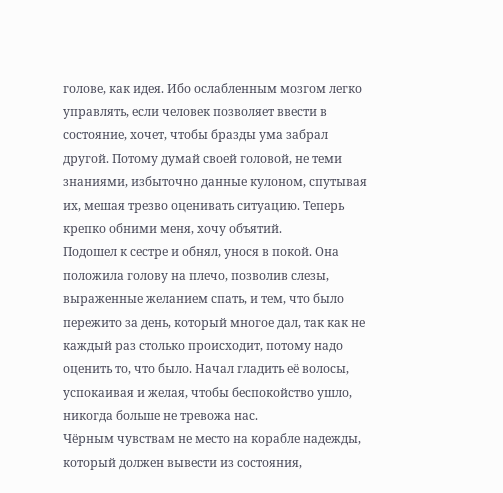голове, как идея. Ибо ослабленным мозгом легко управлять, если человек позволяет ввести в состояние, хочет, чтобы бразды ума забрал другой. Потому думай своей головой, не теми знаниями, избыточно данные кулоном, спутывая их, мешая трезво оценивать ситуацию. Теперь крепко обними меня, хочу объятий.
Подошел к сестре и обнял, унося в покой. Она положила голову на плечо, позволив слезы, выраженные желанием спать, и тем, что было пережито за день, который многое дал, так как не каждый раз столько происходит, потому надо оценить то, что было. Начал гладить её волосы, успокаивая и желая, чтобы беспокойство ушло, никогда больше не тревожа нас.
Чёрным чувствам не место на корабле надежды, который должен вывести из состояния,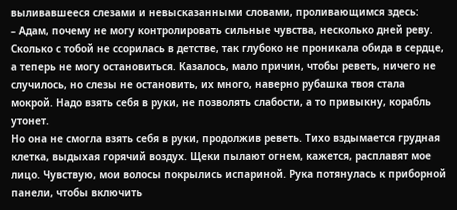выливавшееся слезами и невысказанными словами, проливающимся здесь:
– Адам, почему не могу контролировать сильные чувства, несколько дней реву. Сколько с тобой не ссорилась в детстве, так глубоко не проникала обида в сердце, а теперь не могу остановиться. Казалось, мало причин, чтобы реветь, ничего не случилось, но слезы не остановить, их много, наверно рубашка твоя стала мокрой. Надо взять себя в руки, не позволять слабости, а то привыкну, корабль утонет.
Но она не смогла взять себя в руки, продолжив реветь. Тихо вздымается грудная клетка, выдыхая горячий воздух. Щеки пылают огнем, кажется, расплавят мое лицо. Чувствую, мои волосы покрылись испариной. Рука потянулась к приборной панели, чтобы включить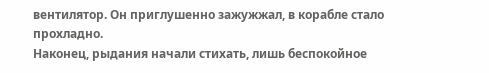вентилятор. Он приглушенно зажужжал, в корабле стало прохладно.
Наконец, рыдания начали стихать, лишь беспокойное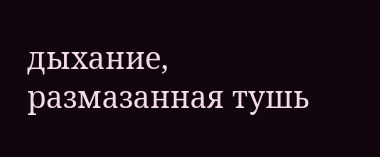дыхание, размазанная тушь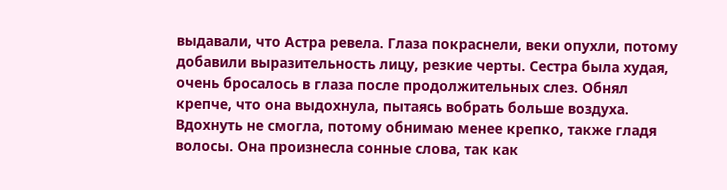выдавали, что Астра ревела. Глаза покраснели, веки опухли, потому добавили выразительность лицу, резкие черты. Сестра была худая, очень бросалось в глаза после продолжительных слез. Обнял крепче, что она выдохнула, пытаясь вобрать больше воздуха.
Вдохнуть не смогла, потому обнимаю менее крепко, также гладя волосы. Она произнесла сонные слова, так как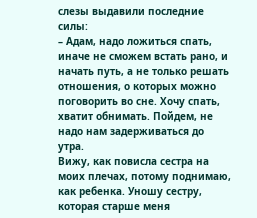слезы выдавили последние силы:
– Адам, надо ложиться спать, иначе не сможем встать рано, и начать путь, а не только решать отношения, о которых можно поговорить во сне. Хочу спать, хватит обнимать. Пойдем, не надо нам задерживаться до утра.
Вижу, как повисла сестра на моих плечах, потому поднимаю, как ребенка. Уношу сестру, которая старше меня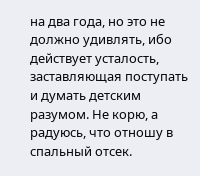на два года, но это не должно удивлять, ибо действует усталость, заставляющая поступать и думать детским разумом. Не корю, а радуюсь, что отношу в спальный отсек.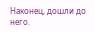Наконец, дошли до него.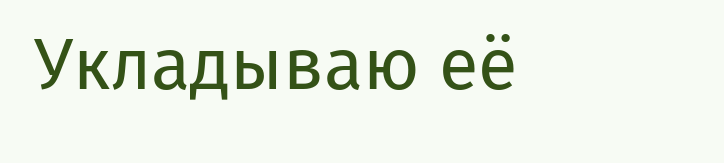Укладываю её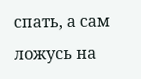спать, а сам ложусь на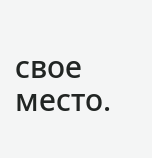свое место.